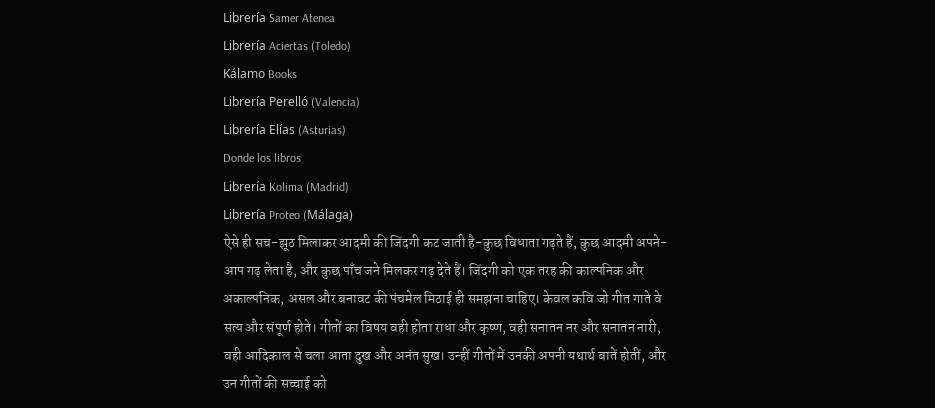Librería Samer Atenea
Librería Aciertas (Toledo)
Kálamo Books
Librería Perelló (Valencia)
Librería Elías (Asturias)
Donde los libros
Librería Kolima (Madrid)
Librería Proteo (Málaga)
ऐसे ही सच-झूठ मिलाकर आदमी की जिंदगी कट जाती है-कुछ विधाता गढ़ते हैं, कुछ आदमी अपने-आप गढ़ लेता है, और कुछ पाँच जने मिलकर गढ़ देते हैं। जिंदगी को एक तरह की काल्पनिक और अकाल्पनिक, असल और बनावट की पंचमेल मिठाई ही समझना चाहिए। केवल कवि जो गीत गाते वे सत्य और संपूर्ण होते। गीतों का विषय वही होता राधा और कृष्ण, वही सनातन नर और सनातन नारी, वही आदिकाल से चला आता दुख और अनंत सुख। उन्हीं गीतों में उनकी अपनी यथार्थ बातें होतीं, और उन गीतों की सच्चाई को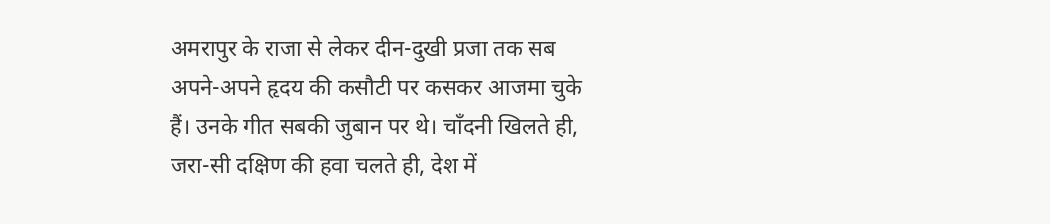अमरापुर के राजा से लेकर दीन-दुखी प्रजा तक सब अपने-अपने हृदय की कसौटी पर कसकर आजमा चुके हैं। उनके गीत सबकी जुबान पर थे। चाँदनी खिलते ही, जरा-सी दक्षिण की हवा चलते ही, देश में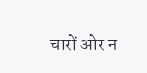चारों ओर न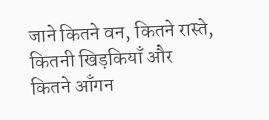जाने कितने वन, कितने रास्ते, कितनी खिड़कियाँ और कितने आँगन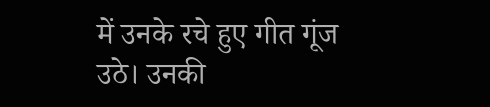में उनके रचे हुए गीत गूंज उठे। उनकी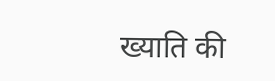ख्याति की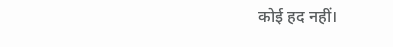कोई हद नहीं।